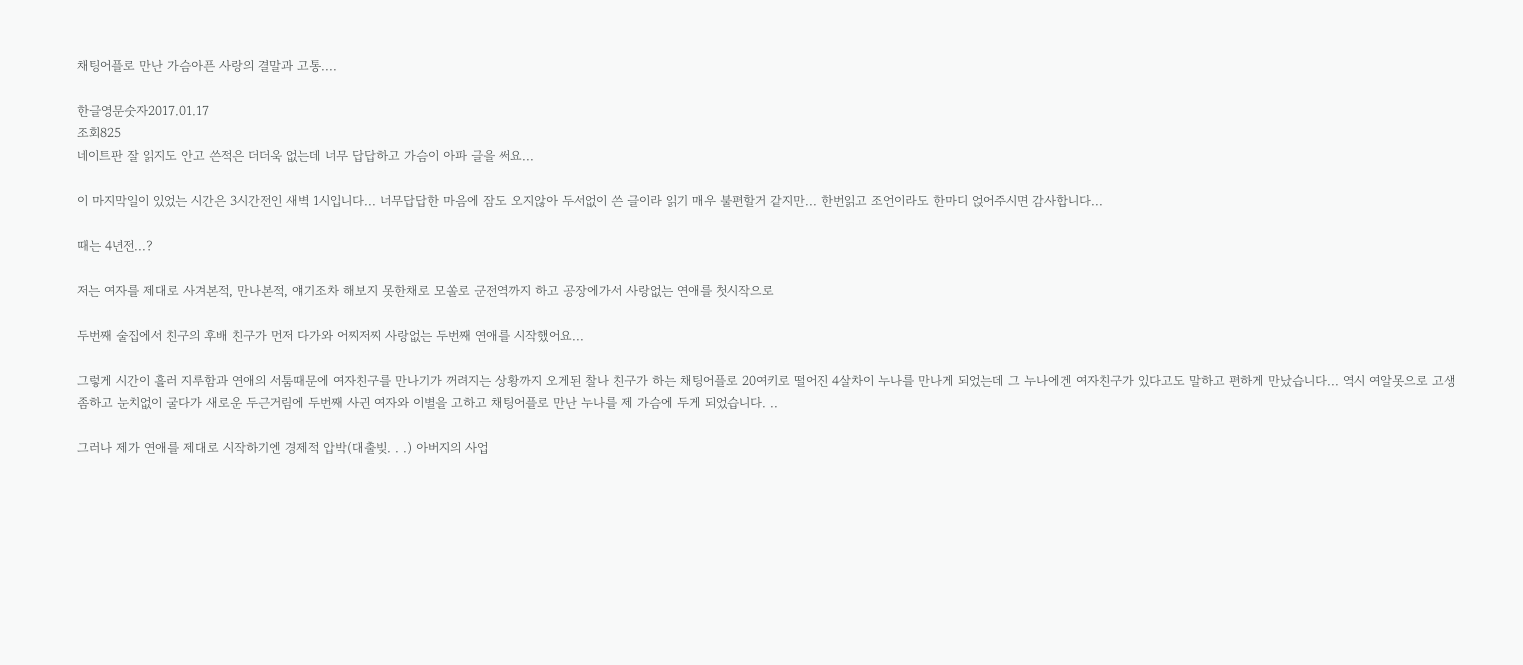채팅어플로 만난 가슴아픈 사랑의 결말과 고통....

한글영문숫자2017.01.17
조회825
네이트판 잘 읽지도 안고 쓴적은 더더욱 없는데 너무 답답하고 가슴이 아파 글을 써요...

이 마지막일이 있었는 시간은 3시간전인 새벽 1시입니다... 너무답답한 마음에 잠도 오지않아 두서없이 쓴 글이라 읽기 매우 불편할거 같지만... 한번읽고 조언이라도 한마디 얹어주시면 감사합니다...

때는 4년전...?

저는 여자를 제대로 사겨본적, 만나본적, 얘기조차 해보지 못한채로 모쏠로 군전역까지 하고 공장에가서 사랑없는 연애를 첫시작으로

두번째 술집에서 친구의 후배 친구가 먼저 다가와 어찌저찌 사랑없는 두번째 연애를 시작했어요...

그렇게 시간이 흘러 지루함과 연애의 서툼때문에 여자친구를 만나기가 꺼려지는 상황까지 오게된 찰나 친구가 하는 채팅어플로 20여키로 떨어진 4살차이 누나를 만나게 되었는데 그 누나에겐 여자친구가 있다고도 말하고 편하게 만났습니다... 역시 여알못으로 고생좀하고 눈치없이 굴다가 새로운 두근거림에 두번째 사귄 여자와 이별을 고하고 채팅어플로 만난 누나를 제 가슴에 두게 되었습니다. ..

그러나 제가 연애를 제대로 시작하기엔 경제적 압박(대출빚. . .) 아버지의 사업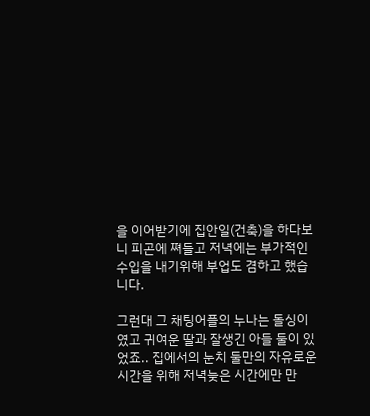을 이어받기에 집안일(건축)을 하다보니 피곤에 쪄들고 저녁에는 부가적인 수입을 내기위해 부업도 겸하고 했습니다.

그런대 그 채팅어플의 누나는 돌싱이였고 귀여운 딸과 잘생긴 아들 둘이 있었죠.. 집에서의 눈치 둘만의 자유로운 시간을 위해 저녁늦은 시간에만 만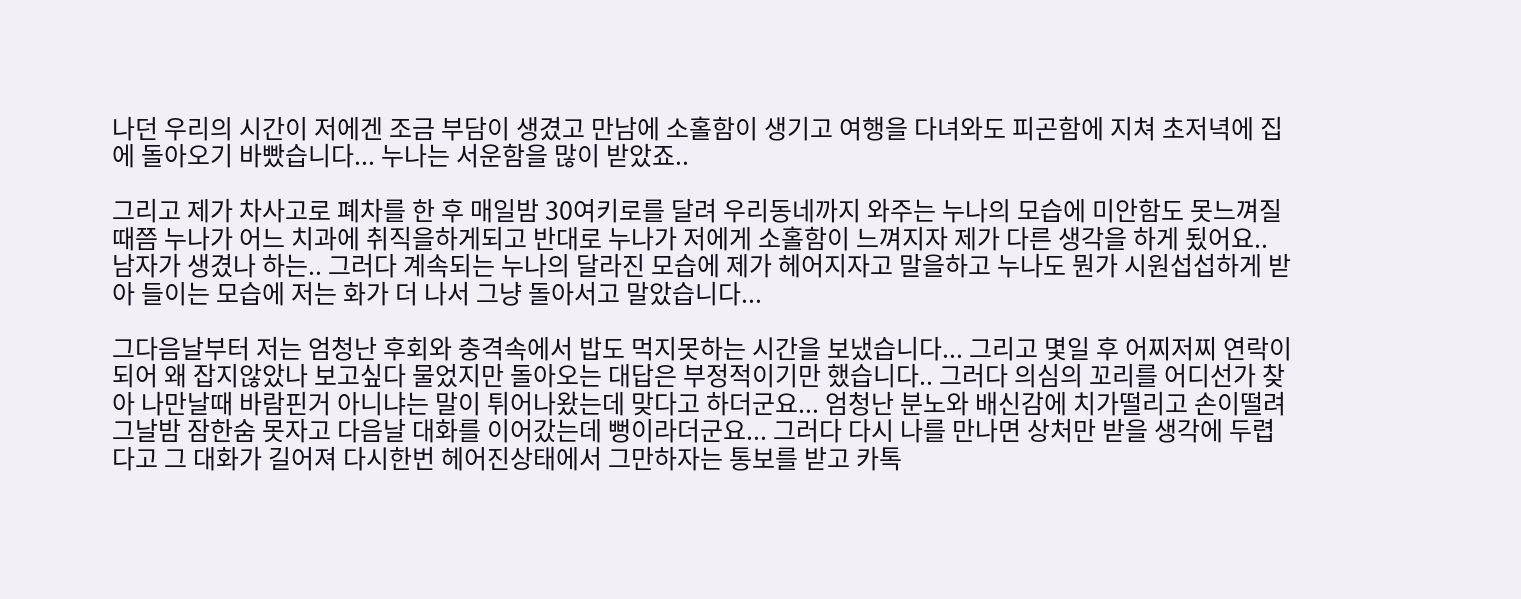나던 우리의 시간이 저에겐 조금 부담이 생겼고 만남에 소홀함이 생기고 여행을 다녀와도 피곤함에 지쳐 초저녁에 집에 돌아오기 바빴습니다... 누나는 서운함을 많이 받았죠..

그리고 제가 차사고로 폐차를 한 후 매일밤 30여키로를 달려 우리동네까지 와주는 누나의 모습에 미안함도 못느껴질때쯤 누나가 어느 치과에 취직을하게되고 반대로 누나가 저에게 소홀함이 느껴지자 제가 다른 생각을 하게 됬어요.. 남자가 생겼나 하는.. 그러다 계속되는 누나의 달라진 모습에 제가 헤어지자고 말을하고 누나도 뭔가 시원섭섭하게 받아 들이는 모습에 저는 화가 더 나서 그냥 돌아서고 말았습니다...

그다음날부터 저는 엄청난 후회와 충격속에서 밥도 먹지못하는 시간을 보냈습니다... 그리고 몇일 후 어찌저찌 연락이 되어 왜 잡지않았나 보고싶다 물었지만 돌아오는 대답은 부정적이기만 했습니다.. 그러다 의심의 꼬리를 어디선가 찾아 나만날때 바람핀거 아니냐는 말이 튀어나왔는데 맞다고 하더군요... 엄청난 분노와 배신감에 치가떨리고 손이떨려 그날밤 잠한숨 못자고 다음날 대화를 이어갔는데 뻥이라더군요... 그러다 다시 나를 만나면 상처만 받을 생각에 두렵다고 그 대화가 길어져 다시한번 헤어진상태에서 그만하자는 통보를 받고 카톡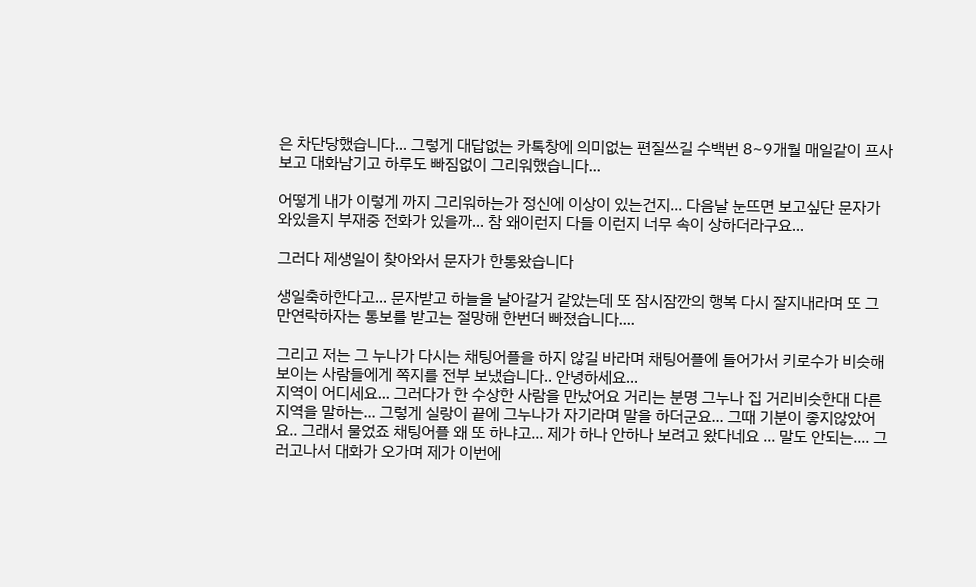은 차단당했습니다... 그렇게 대답없는 카톡창에 의미없는 편질쓰길 수백번 8~9개월 매일같이 프사보고 대화남기고 하루도 빠짐없이 그리워했습니다...

어떻게 내가 이렇게 까지 그리워하는가 정신에 이상이 있는건지... 다음날 눈뜨면 보고싶단 문자가 와있을지 부재중 전화가 있을까... 참 왜이런지 다들 이런지 너무 속이 상하더라구요...

그러다 제생일이 찾아와서 문자가 한통왔습니다

생일축하한다고... 문자받고 하늘을 날아갈거 같았는데 또 잠시잠깐의 행복 다시 잘지내라며 또 그만연락하자는 통보를 받고는 절망해 한번더 빠졌습니다....

그리고 저는 그 누나가 다시는 채팅어플을 하지 않길 바라며 채팅어플에 들어가서 키로수가 비슷해 보이는 사람들에게 쪽지를 전부 보냈습니다.. 안녕하세요...
지역이 어디세요... 그러다가 한 수상한 사람을 만났어요 거리는 분명 그누나 집 거리비슷한대 다른 지역을 말하는... 그렇게 실랑이 끝에 그누나가 자기라며 말을 하더군요... 그때 기분이 좋지않았어요.. 그래서 물었죠 채팅어플 왜 또 하냐고... 제가 하나 안하나 보려고 왔다네요 ... 말도 안되는.... 그러고나서 대화가 오가며 제가 이번에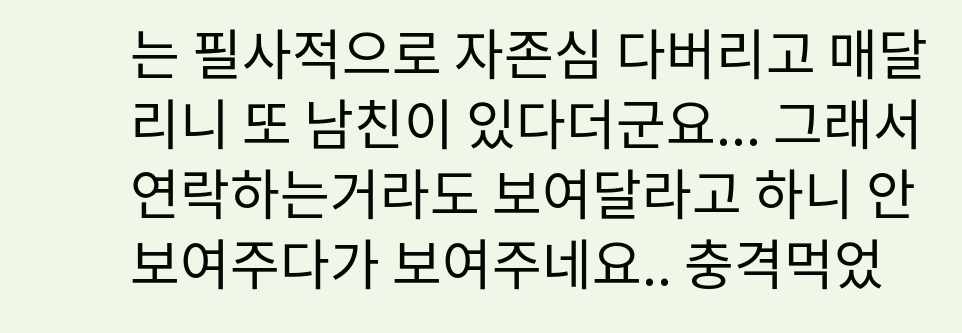는 필사적으로 자존심 다버리고 매달리니 또 남친이 있다더군요... 그래서 연락하는거라도 보여달라고 하니 안보여주다가 보여주네요.. 충격먹었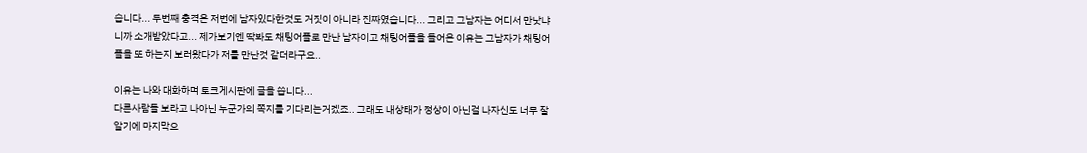습니다... 두번째 충격은 저번에 남자있다한것도 거짓이 아니라 진짜였습니다... 그리고 그남자는 어디서 만낫냐니까 소개받았다고... 제가보기엔 딱봐도 채팅어플로 만난 남자이고 채팅어플을 들어온 이유는 그남자가 채팅어플을 또 하는지 보러왔다가 저를 만난것 같더라구요..

이유는 나와 대화하며 토크게시판에 글을 씁니다...
다른사람들 보라고 나아닌 누군가의 쪽지를 기다리는거겠죠.. 그래도 내상태가 정상이 아닌걸 나자신도 너무 잘알기에 마지막으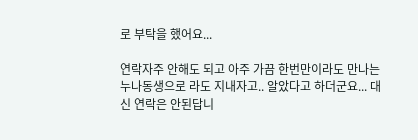로 부탁을 했어요...

연락자주 안해도 되고 아주 가끔 한번만이라도 만나는 누나동생으로 라도 지내자고.. 알았다고 하더군요... 대신 연락은 안된답니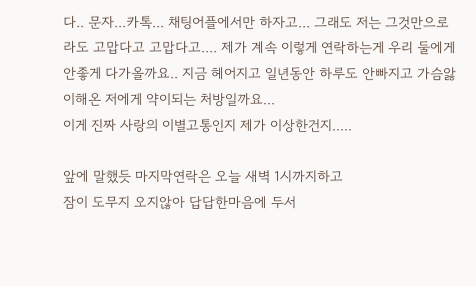다.. 문자...카톡... 채팅어플에서만 하자고... 그래도 저는 그것만으로라도 고맙다고 고맙다고.... 제가 계속 이렇게 연락하는게 우리 둘에게 안좋게 다가올까요.. 지금 헤어지고 일년동안 하루도 안빠지고 가슴앓이해온 저에게 약이되는 처방일까요...
이게 진짜 사랑의 이별고통인지 제가 이상한건지.....

앞에 말했듯 마지막연락은 오늘 새벽 1시까지하고
잠이 도무지 오지않아 답답한마음에 두서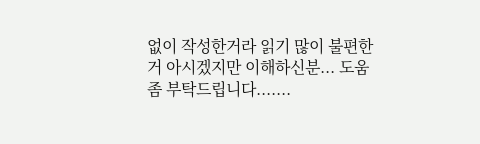없이 작성한거라 읽기 많이 불편한거 아시겠지만 이해하신분... 도움좀 부탁드립니다.......